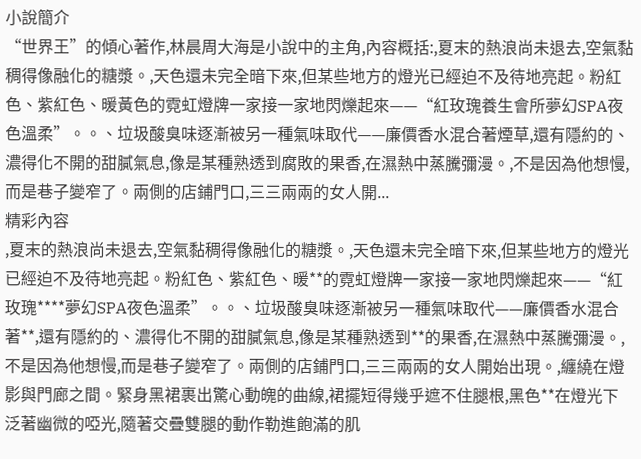小說簡介
“世界王”的傾心著作,林晨周大海是小說中的主角,內容概括:,夏末的熱浪尚未退去,空氣黏稠得像融化的糖漿。,天色還未完全暗下來,但某些地方的燈光已經迫不及待地亮起。粉紅色、紫紅色、暖黃色的霓虹燈牌一家接一家地閃爍起來——“紅玫瑰養生會所夢幻SPA夜色溫柔”。。、垃圾酸臭味逐漸被另一種氣味取代——廉價香水混合著煙草,還有隱約的、濃得化不開的甜膩氣息,像是某種熟透到腐敗的果香,在濕熱中蒸騰彌漫。,不是因為他想慢,而是巷子變窄了。兩側的店鋪門口,三三兩兩的女人開...
精彩內容
,夏末的熱浪尚未退去,空氣黏稠得像融化的糖漿。,天色還未完全暗下來,但某些地方的燈光已經迫不及待地亮起。粉紅色、紫紅色、暖**的霓虹燈牌一家接一家地閃爍起來——“紅玫瑰****夢幻SPA夜色溫柔”。。、垃圾酸臭味逐漸被另一種氣味取代——廉價香水混合著**,還有隱約的、濃得化不開的甜膩氣息,像是某種熟透到**的果香,在濕熱中蒸騰彌漫。,不是因為他想慢,而是巷子變窄了。兩側的店鋪門口,三三兩兩的女人開始出現。,纏繞在燈影與門廊之間。緊身黑裙裹出驚心動魄的曲線,裙擺短得幾乎遮不住腿根,黑色**在燈光下泛著幽微的啞光,隨著交疊雙腿的動作勒進飽滿的肌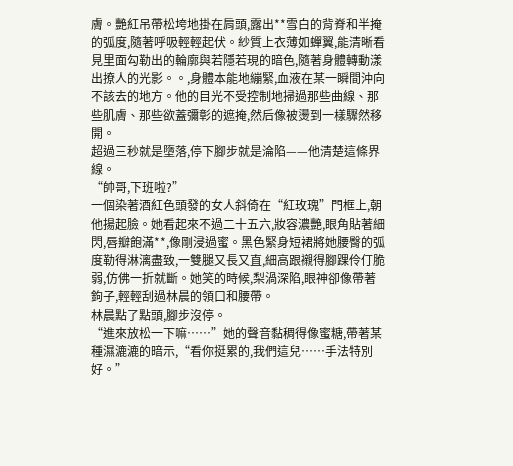膚。艷紅吊帶松垮地掛在肩頭,露出**雪白的背脊和半掩的弧度,隨著呼吸輕輕起伏。紗質上衣薄如蟬翼,能清晰看見里面勾勒出的輪廓與若隱若現的暗色,隨著身體轉動漾出撩人的光影。。,身體本能地繃緊,血液在某一瞬間沖向不該去的地方。他的目光不受控制地掃過那些曲線、那些肌膚、那些欲蓋彌彰的遮掩,然后像被燙到一樣驟然移開。
超過三秒就是墮落,停下腳步就是淪陷——他清楚這條界線。
“帥哥,下班啦?”
一個染著酒紅色頭發的女人斜倚在“紅玫瑰”門框上,朝他揚起臉。她看起來不過二十五六,妝容濃艷,眼角貼著細閃,唇瓣飽滿**,像剛浸過蜜。黑色緊身短裙將她腰臀的弧度勒得淋漓盡致,一雙腿又長又直,細高跟襯得腳踝伶仃脆弱,仿佛一折就斷。她笑的時候,梨渦深陷,眼神卻像帶著鉤子,輕輕刮過林晨的領口和腰帶。
林晨點了點頭,腳步沒停。
“進來放松一下嘛……”她的聲音黏稠得像蜜糖,帶著某種濕漉漉的暗示,“看你挺累的,我們這兒……手法特別好。”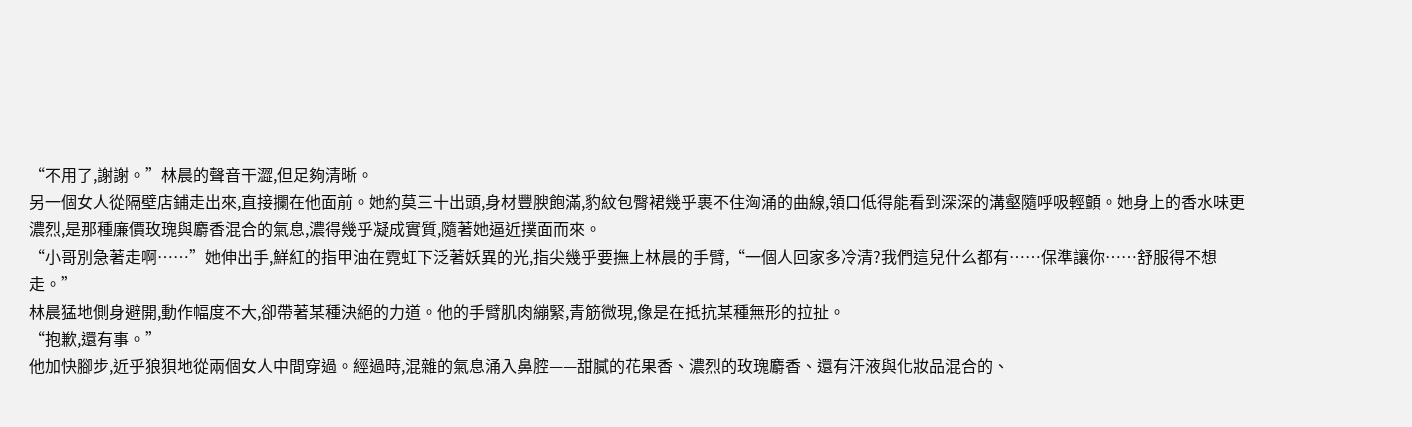“不用了,謝謝。”林晨的聲音干澀,但足夠清晰。
另一個女人從隔壁店鋪走出來,直接攔在他面前。她約莫三十出頭,身材豐腴飽滿,豹紋包臀裙幾乎裹不住洶涌的曲線,領口低得能看到深深的溝壑隨呼吸輕顫。她身上的香水味更濃烈,是那種廉價玫瑰與麝香混合的氣息,濃得幾乎凝成實質,隨著她逼近撲面而來。
“小哥別急著走啊……”她伸出手,鮮紅的指甲油在霓虹下泛著妖異的光,指尖幾乎要撫上林晨的手臂,“一個人回家多冷清?我們這兒什么都有……保準讓你……舒服得不想走。”
林晨猛地側身避開,動作幅度不大,卻帶著某種決絕的力道。他的手臂肌肉繃緊,青筋微現,像是在抵抗某種無形的拉扯。
“抱歉,還有事。”
他加快腳步,近乎狼狽地從兩個女人中間穿過。經過時,混雜的氣息涌入鼻腔——甜膩的花果香、濃烈的玫瑰麝香、還有汗液與化妝品混合的、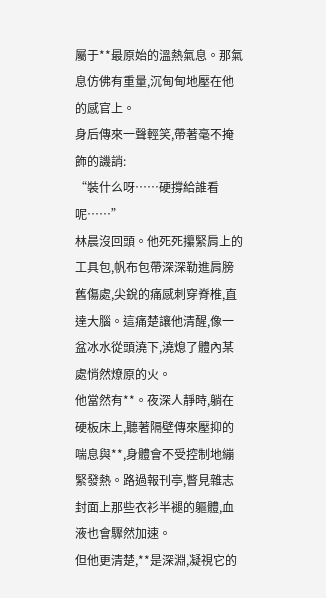屬于**最原始的溫熱氣息。那氣息仿佛有重量,沉甸甸地壓在他的感官上。
身后傳來一聲輕笑,帶著毫不掩飾的譏誚:
“裝什么呀……硬撐給誰看呢……”
林晨沒回頭。他死死攥緊肩上的工具包,帆布包帶深深勒進肩膀舊傷處,尖銳的痛感刺穿脊椎,直達大腦。這痛楚讓他清醒,像一盆冰水從頭澆下,澆熄了體內某處悄然燎原的火。
他當然有**。夜深人靜時,躺在硬板床上,聽著隔壁傳來壓抑的喘息與**,身體會不受控制地繃緊發熱。路過報刊亭,瞥見雜志封面上那些衣衫半褪的軀體,血液也會驟然加速。
但他更清楚,**是深淵,凝視它的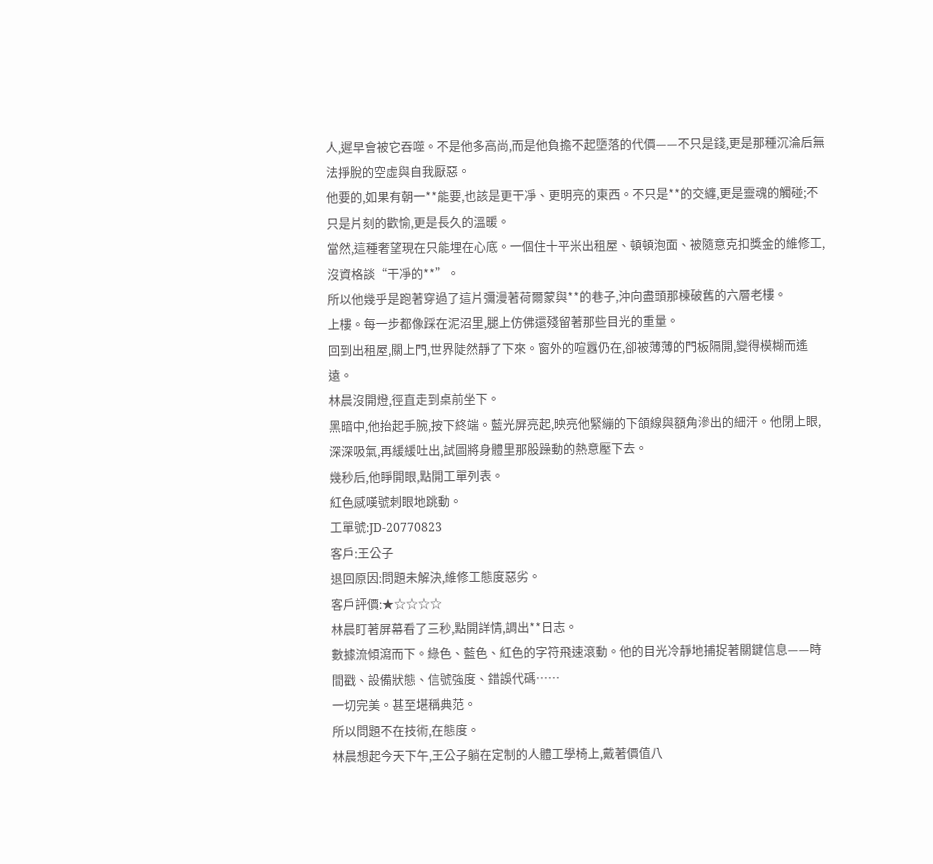人,遲早會被它吞噬。不是他多高尚,而是他負擔不起墮落的代價——不只是錢,更是那種沉淪后無法掙脫的空虛與自我厭惡。
他要的,如果有朝一**能要,也該是更干凈、更明亮的東西。不只是**的交纏,更是靈魂的觸碰;不只是片刻的歡愉,更是長久的溫暖。
當然,這種奢望現在只能埋在心底。一個住十平米出租屋、頓頓泡面、被隨意克扣獎金的維修工,沒資格談“干凈的**”。
所以他幾乎是跑著穿過了這片彌漫著荷爾蒙與**的巷子,沖向盡頭那棟破舊的六層老樓。
上樓。每一步都像踩在泥沼里,腿上仿佛還殘留著那些目光的重量。
回到出租屋,關上門,世界陡然靜了下來。窗外的喧囂仍在,卻被薄薄的門板隔開,變得模糊而遙遠。
林晨沒開燈,徑直走到桌前坐下。
黑暗中,他抬起手腕,按下終端。藍光屏亮起,映亮他緊繃的下頜線與額角滲出的細汗。他閉上眼,深深吸氣,再緩緩吐出,試圖將身體里那股躁動的熱意壓下去。
幾秒后,他睜開眼,點開工單列表。
紅色感嘆號刺眼地跳動。
工單號:JD-20770823
客戶:王公子
退回原因:問題未解決,維修工態度惡劣。
客戶評價:★☆☆☆☆
林晨盯著屏幕看了三秒,點開詳情,調出**日志。
數據流傾瀉而下。綠色、藍色、紅色的字符飛速滾動。他的目光冷靜地捕捉著關鍵信息——時間戳、設備狀態、信號強度、錯誤代碼……
一切完美。甚至堪稱典范。
所以問題不在技術,在態度。
林晨想起今天下午,王公子躺在定制的人體工學椅上,戴著價值八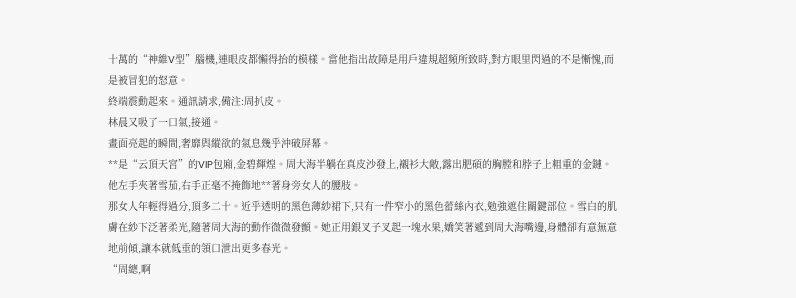十萬的“神維V型”腦機,連眼皮都懶得抬的模樣。當他指出故障是用戶違規超頻所致時,對方眼里閃過的不是慚愧,而是被冒犯的怒意。
終端震動起來。通訊請求,備注:周扒皮。
林晨又吸了一口氣,接通。
畫面亮起的瞬間,奢靡與縱欲的氣息幾乎沖破屏幕。
**是“云頂天宮”的VIP包廂,金碧輝煌。周大海半躺在真皮沙發上,襯衫大敞,露出肥碩的胸膛和脖子上粗重的金鏈。他左手夾著雪茄,右手正毫不掩飾地**著身旁女人的腰肢。
那女人年輕得過分,頂多二十。近乎透明的黑色薄紗裙下,只有一件窄小的黑色蕾絲內衣,勉強遮住關鍵部位。雪白的肌膚在紗下泛著柔光,隨著周大海的動作微微發顫。她正用銀叉子叉起一塊水果,嬌笑著遞到周大海嘴邊,身體卻有意無意地前傾,讓本就低垂的領口泄出更多春光。
“周總,啊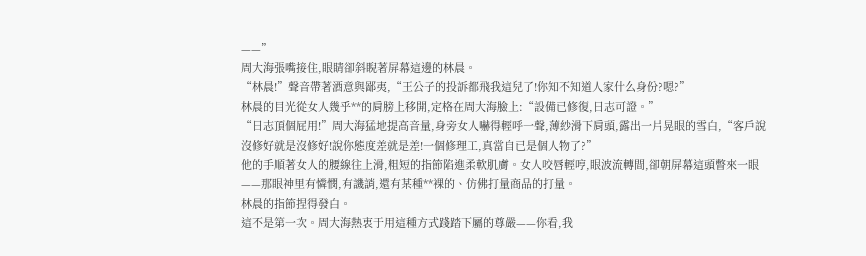——”
周大海張嘴接住,眼睛卻斜睨著屏幕這邊的林晨。
“林晨!”聲音帶著酒意與鄙夷,“王公子的投訴都飛我這兒了!你知不知道人家什么身份?嗯?”
林晨的目光從女人幾乎**的肩膀上移開,定格在周大海臉上:“設備已修復,日志可證。”
“日志頂個屁用!”周大海猛地提高音量,身旁女人嚇得輕呼一聲,薄紗滑下肩頭,露出一片晃眼的雪白,“客戶說沒修好就是沒修好!說你態度差就是差!一個修理工,真當自已是個人物了?”
他的手順著女人的腰線往上滑,粗短的指節陷進柔軟肌膚。女人咬唇輕哼,眼波流轉間,卻朝屏幕這頭瞥來一眼——那眼神里有憐憫,有譏誚,還有某種**裸的、仿佛打量商品的打量。
林晨的指節捏得發白。
這不是第一次。周大海熱衷于用這種方式踐踏下屬的尊嚴——你看,我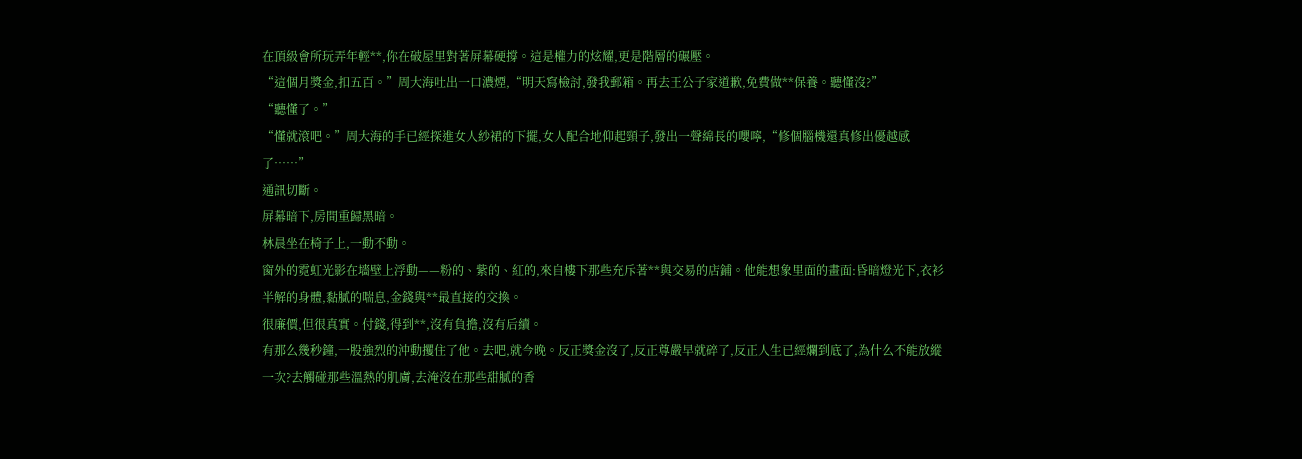在頂級會所玩弄年輕**,你在破屋里對著屏幕硬撐。這是權力的炫耀,更是階層的碾壓。
“這個月獎金,扣五百。”周大海吐出一口濃煙,“明天寫檢討,發我郵箱。再去王公子家道歉,免費做**保養。聽懂沒?”
“聽懂了。”
“懂就滾吧。”周大海的手已經探進女人紗裙的下擺,女人配合地仰起頸子,發出一聲綿長的嚶嚀,“修個腦機還真修出優越感了……”
通訊切斷。
屏幕暗下,房間重歸黑暗。
林晨坐在椅子上,一動不動。
窗外的霓虹光影在墻壁上浮動——粉的、紫的、紅的,來自樓下那些充斥著**與交易的店鋪。他能想象里面的畫面:昏暗燈光下,衣衫半解的身體,黏膩的喘息,金錢與**最直接的交換。
很廉價,但很真實。付錢,得到**,沒有負擔,沒有后續。
有那么幾秒鐘,一股強烈的沖動攫住了他。去吧,就今晚。反正獎金沒了,反正尊嚴早就碎了,反正人生已經爛到底了,為什么不能放縱一次?去觸碰那些溫熱的肌膚,去淹沒在那些甜膩的香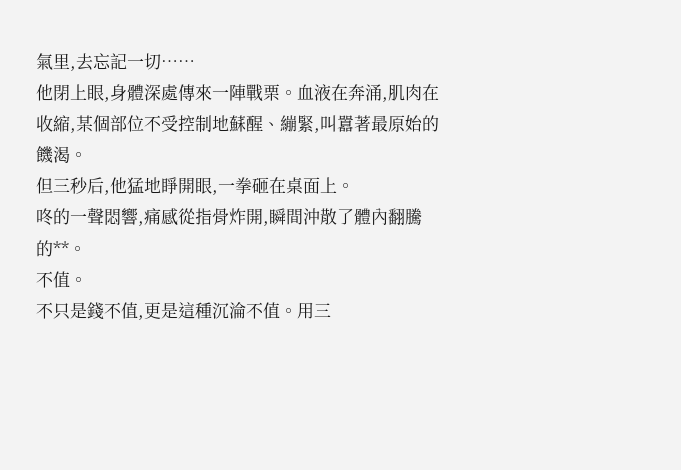氣里,去忘記一切……
他閉上眼,身體深處傳來一陣戰栗。血液在奔涌,肌肉在收縮,某個部位不受控制地蘇醒、繃緊,叫囂著最原始的饑渴。
但三秒后,他猛地睜開眼,一拳砸在桌面上。
咚的一聲悶響,痛感從指骨炸開,瞬間沖散了體內翻騰的**。
不值。
不只是錢不值,更是這種沉淪不值。用三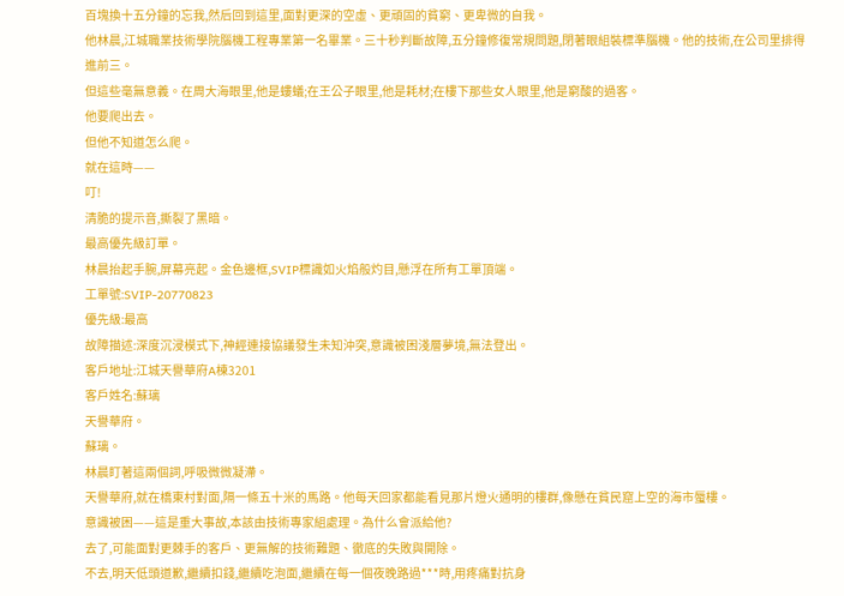百塊換十五分鐘的忘我,然后回到這里,面對更深的空虛、更頑固的貧窮、更卑微的自我。
他林晨,江城職業技術學院腦機工程專業第一名畢業。三十秒判斷故障,五分鐘修復常規問題,閉著眼組裝標準腦機。他的技術,在公司里排得進前三。
但這些毫無意義。在周大海眼里,他是螻蟻;在王公子眼里,他是耗材;在樓下那些女人眼里,他是窮酸的過客。
他要爬出去。
但他不知道怎么爬。
就在這時——
叮!
清脆的提示音,撕裂了黑暗。
最高優先級訂單。
林晨抬起手腕,屏幕亮起。金色邊框,SVIP標識如火焰般灼目,懸浮在所有工單頂端。
工單號:SVIP-20770823
優先級:最高
故障描述:深度沉浸模式下,神經連接協議發生未知沖突,意識被困淺層夢境,無法登出。
客戶地址:江城天譽華府A棟3201
客戶姓名:蘇璃
天譽華府。
蘇璃。
林晨盯著這兩個詞,呼吸微微凝滯。
天譽華府,就在橋東村對面,隔一條五十米的馬路。他每天回家都能看見那片燈火通明的樓群,像懸在貧民窟上空的海市蜃樓。
意識被困——這是重大事故,本該由技術專家組處理。為什么會派給他?
去了,可能面對更棘手的客戶、更無解的技術難題、徹底的失敗與開除。
不去,明天低頭道歉,繼續扣錢,繼續吃泡面,繼續在每一個夜晚路過***時,用疼痛對抗身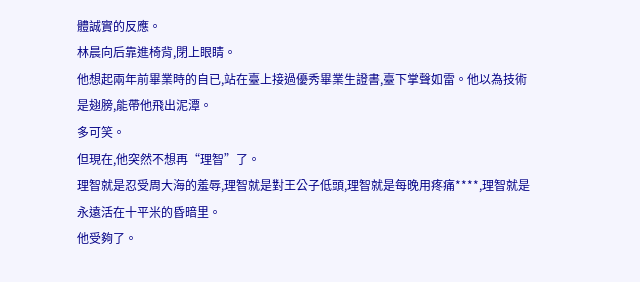體誠實的反應。
林晨向后靠進椅背,閉上眼睛。
他想起兩年前畢業時的自已,站在臺上接過優秀畢業生證書,臺下掌聲如雷。他以為技術是翅膀,能帶他飛出泥潭。
多可笑。
但現在,他突然不想再“理智”了。
理智就是忍受周大海的羞辱,理智就是對王公子低頭,理智就是每晚用疼痛****,理智就是永遠活在十平米的昏暗里。
他受夠了。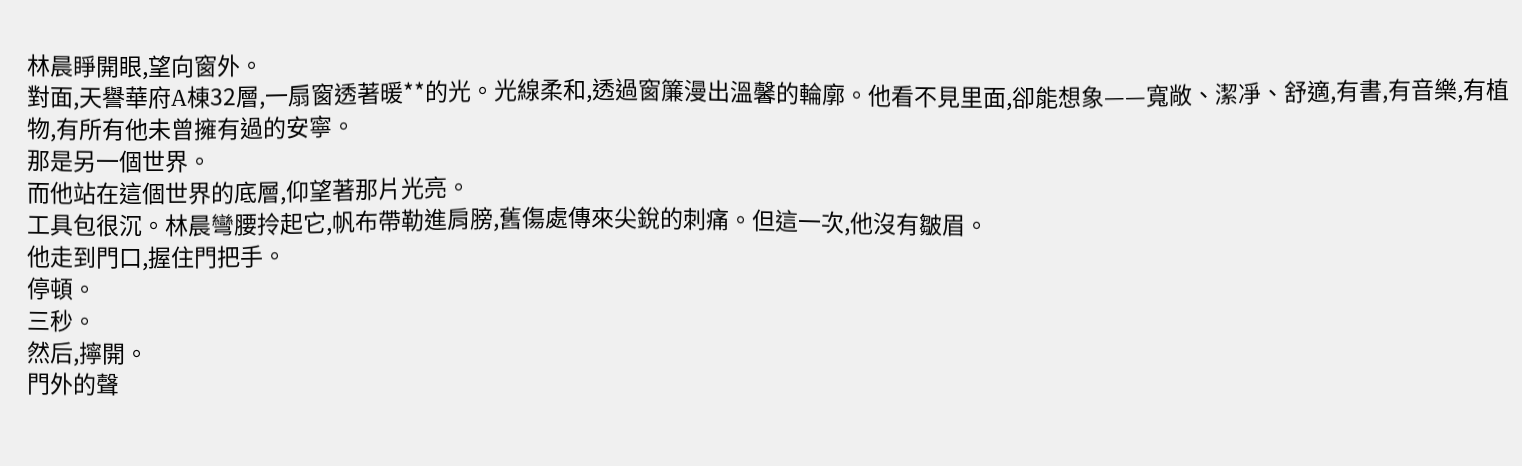林晨睜開眼,望向窗外。
對面,天譽華府A棟32層,一扇窗透著暖**的光。光線柔和,透過窗簾漫出溫馨的輪廓。他看不見里面,卻能想象——寬敞、潔凈、舒適,有書,有音樂,有植物,有所有他未曾擁有過的安寧。
那是另一個世界。
而他站在這個世界的底層,仰望著那片光亮。
工具包很沉。林晨彎腰拎起它,帆布帶勒進肩膀,舊傷處傳來尖銳的刺痛。但這一次,他沒有皺眉。
他走到門口,握住門把手。
停頓。
三秒。
然后,擰開。
門外的聲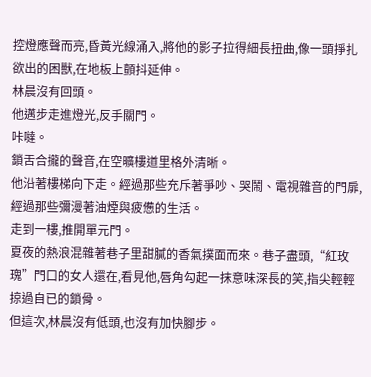控燈應聲而亮,昏黃光線涌入,將他的影子拉得細長扭曲,像一頭掙扎欲出的困獸,在地板上顫抖延伸。
林晨沒有回頭。
他邁步走進燈光,反手關門。
咔噠。
鎖舌合攏的聲音,在空曠樓道里格外清晰。
他沿著樓梯向下走。經過那些充斥著爭吵、哭鬧、電視雜音的門扉,經過那些彌漫著油煙與疲憊的生活。
走到一樓,推開單元門。
夏夜的熱浪混雜著巷子里甜膩的香氣撲面而來。巷子盡頭,“紅玫瑰”門口的女人還在,看見他,唇角勾起一抹意味深長的笑,指尖輕輕掠過自已的鎖骨。
但這次,林晨沒有低頭,也沒有加快腳步。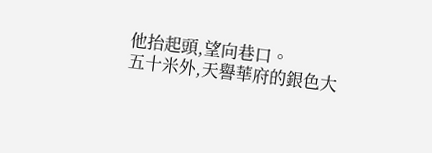他抬起頭,望向巷口。
五十米外,天譽華府的銀色大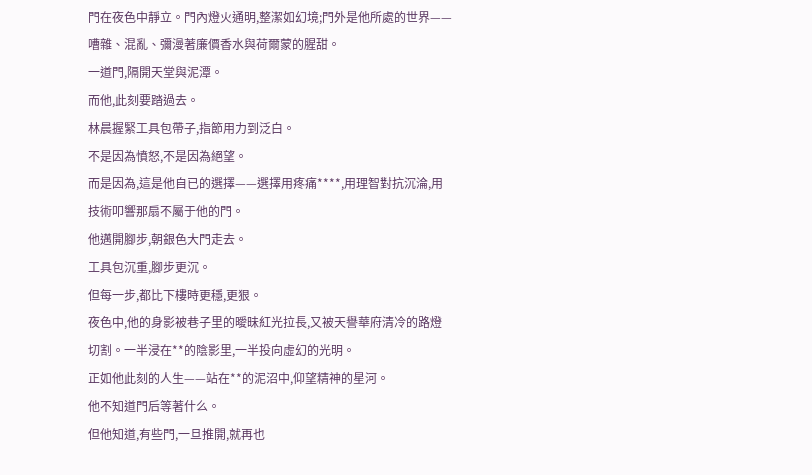門在夜色中靜立。門內燈火通明,整潔如幻境;門外是他所處的世界——嘈雜、混亂、彌漫著廉價香水與荷爾蒙的腥甜。
一道門,隔開天堂與泥潭。
而他,此刻要踏過去。
林晨握緊工具包帶子,指節用力到泛白。
不是因為憤怒,不是因為絕望。
而是因為,這是他自已的選擇——選擇用疼痛****,用理智對抗沉淪,用技術叩響那扇不屬于他的門。
他邁開腳步,朝銀色大門走去。
工具包沉重,腳步更沉。
但每一步,都比下樓時更穩,更狠。
夜色中,他的身影被巷子里的曖昧紅光拉長,又被天譽華府清冷的路燈切割。一半浸在**的陰影里,一半投向虛幻的光明。
正如他此刻的人生——站在**的泥沼中,仰望精神的星河。
他不知道門后等著什么。
但他知道,有些門,一旦推開,就再也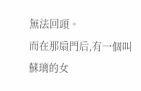無法回頭。
而在那扇門后,有一個叫蘇璃的女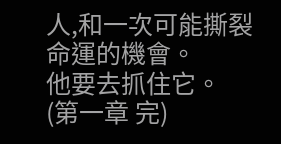人,和一次可能撕裂命運的機會。
他要去抓住它。
(第一章 完)